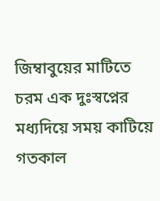জিম্বাবুয়ের মাটিতে চরম এক দুঃস্বপ্নের মধ্যদিয়ে সময় কাটিয়ে গতকাল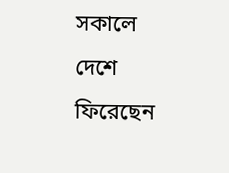সকালে দেশে ফিরেছেন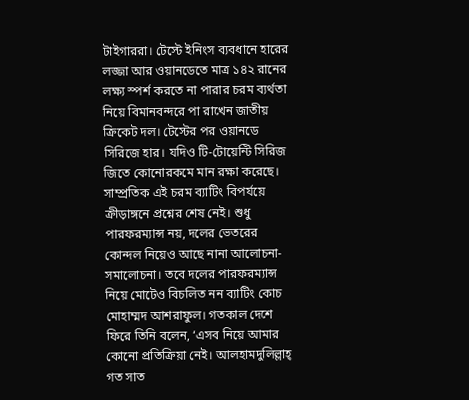টাইগাররা। টেস্টে ইনিংস ব্যবধানে হারের লজ্জা আর ওয়ানডেতে মাত্র ১৪২ রানের লক্ষ্য স্পর্শ করতে না পারার চরম ব্যর্থতা নিয়ে বিমানবন্দরে পা রাখেন জাতীয় ক্রিকেট দল। টেস্টের পর ওয়ানডে সিরিজে হার। যদিও টি-টোয়েন্টি সিরিজ জিতে কোনোরকমে মান রক্ষা করেছে। সাম্প্রতিক এই চরম ব্যাটিং বিপর্যয়ে ক্রীড়াঙ্গনে প্রশ্নের শেষ নেই। শুধু পারফরম্যান্স নয়, দলের ভেতরের কোন্দল নিয়েও আছে নানা আলোচনা-সমালোচনা। তবে দলের পারফরম্যান্স নিয়ে মোটেও বিচলিত নন ব্যাটিং কোচ মোহাম্মদ আশরাফুল। গতকাল দেশে ফিরে তিনি বলেন, ‘এসব নিয়ে আমার কোনো প্রতিক্রিয়া নেই। আলহামদুলিল্লাহ্ গত সাত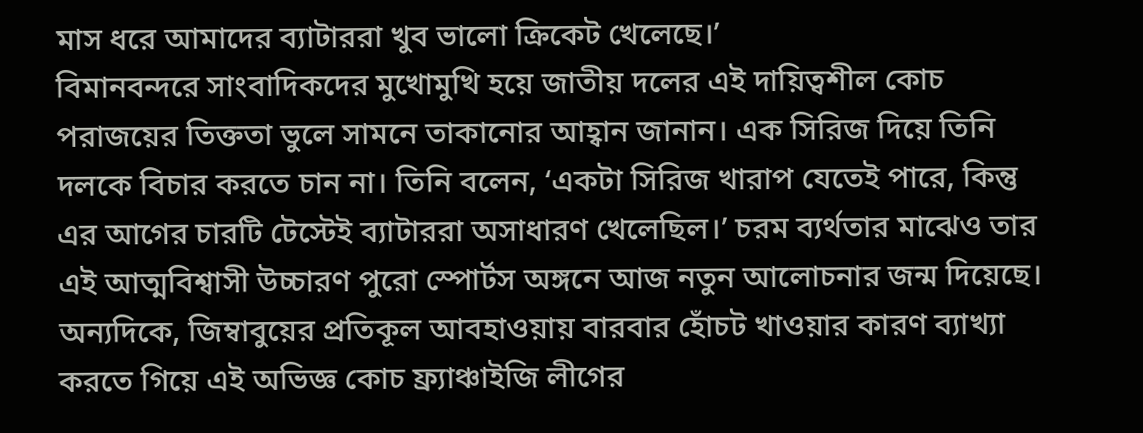মাস ধরে আমাদের ব্যাটাররা খুব ভালো ক্রিকেট খেলেছে।’
বিমানবন্দরে সাংবাদিকদের মুখোমুখি হয়ে জাতীয় দলের এই দায়িত্বশীল কোচ পরাজয়ের তিক্ততা ভুলে সামনে তাকানোর আহ্বান জানান। এক সিরিজ দিয়ে তিনি দলকে বিচার করতে চান না। তিনি বলেন, ‘একটা সিরিজ খারাপ যেতেই পারে, কিন্তু এর আগের চারটি টেস্টেই ব্যাটাররা অসাধারণ খেলেছিল।’ চরম ব্যর্থতার মাঝেও তার এই আত্মবিশ্বাসী উচ্চারণ পুরো স্পোর্টস অঙ্গনে আজ নতুন আলোচনার জন্ম দিয়েছে। অন্যদিকে, জিম্বাবুয়ের প্রতিকূল আবহাওয়ায় বারবার হোঁচট খাওয়ার কারণ ব্যাখ্যা করতে গিয়ে এই অভিজ্ঞ কোচ ফ্র্যাঞ্চাইজি লীগের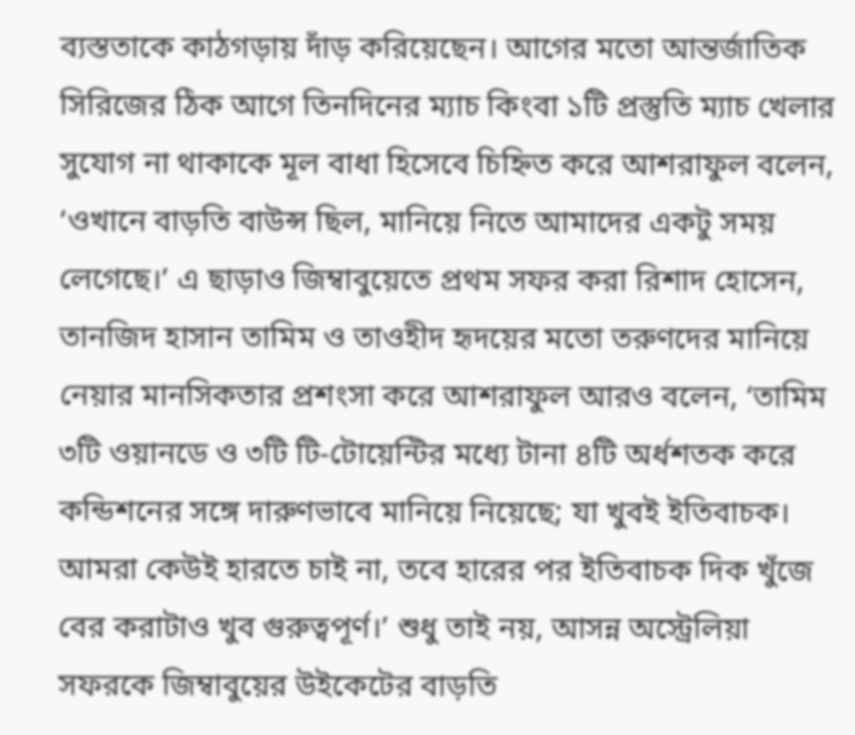ব্যস্ততাকে কাঠগড়ায় দাঁড় করিয়েছেন। আগের মতো আন্তর্জাতিক সিরিজের ঠিক আগে তিনদিনের ম্যাচ কিংবা ১টি প্রস্তুতি ম্যাচ খেলার সুযোগ না থাকাকে মূল বাধা হিসেবে চিহ্নিত করে আশরাফুল বলেন, ‘ওখানে বাড়তি বাউন্স ছিল, মানিয়ে নিতে আমাদের একটু সময় লেগেছে।’ এ ছাড়াও জিম্বাবুয়েতে প্রথম সফর করা রিশাদ হোসেন, তানজিদ হাসান তামিম ও তাওহীদ হৃদয়ের মতো তরুণদের মানিয়ে নেয়ার মানসিকতার প্রশংসা করে আশরাফুল আরও বলেন, ‘তামিম ৩টি ওয়ানডে ও ৩টি টি-টোয়েন্টির মধ্যে টানা ৪টি অর্ধশতক করে কন্ডিশনের সঙ্গে দারুণভাবে মানিয়ে নিয়েছে; যা খুবই ইতিবাচক। আমরা কেউই হারতে চাই না, তবে হারের পর ইতিবাচক দিক খুঁজে বের করাটাও খুব গুরুত্বপূর্ণ।’ শুধু তাই নয়, আসন্ন অস্ট্রেলিয়া সফরকে জিম্বাবুয়ের উইকেটের বাড়তি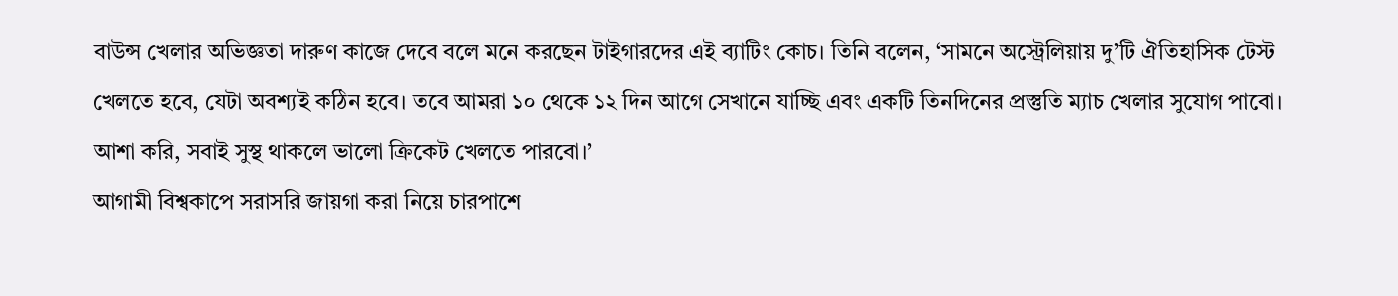বাউন্স খেলার অভিজ্ঞতা দারুণ কাজে দেবে বলে মনে করছেন টাইগারদের এই ব্যাটিং কোচ। তিনি বলেন, ‘সামনে অস্ট্রেলিয়ায় দু’টি ঐতিহাসিক টেস্ট খেলতে হবে, যেটা অবশ্যই কঠিন হবে। তবে আমরা ১০ থেকে ১২ দিন আগে সেখানে যাচ্ছি এবং একটি তিনদিনের প্রস্তুতি ম্যাচ খেলার সুযোগ পাবো। আশা করি, সবাই সুস্থ থাকলে ভালো ক্রিকেট খেলতে পারবো।’
আগামী বিশ্বকাপে সরাসরি জায়গা করা নিয়ে চারপাশে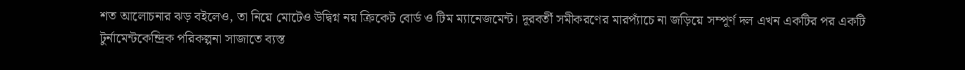শত আলোচনার ঝড় বইলেও, তা নিয়ে মোটেও উদ্বিগ্ন নয় ক্রিকেট বোর্ড ও টিম ম্যানেজমেন্ট। দূরবর্তী সমীকরণের মারপ্যাঁচে না জড়িয়ে সম্পূর্ণ দল এখন একটির পর একটি টুর্নামেন্টকেন্দ্রিক পরিকল্পনা সাজাতে ব্যস্ত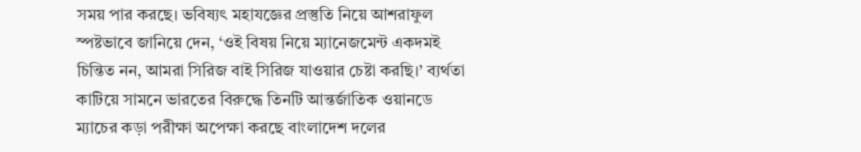সময় পার করছে। ভবিষ্যৎ মহাযজ্ঞের প্রস্তুতি নিয়ে আশরাফুল স্পষ্টভাবে জানিয়ে দেন, ‘ওই বিষয় নিয়ে ম্যানেজমেন্ট একদমই চিন্তিত নন, আমরা সিরিজ বাই সিরিজ যাওয়ার চেষ্টা করছি।’ ব্যর্থতা কাটিয়ে সামনে ভারতের বিরুদ্ধে তিনটি আন্তর্জাতিক ওয়ানডে ম্যাচের কড়া পরীক্ষা অপেক্ষা করছে বাংলাদেশ দলের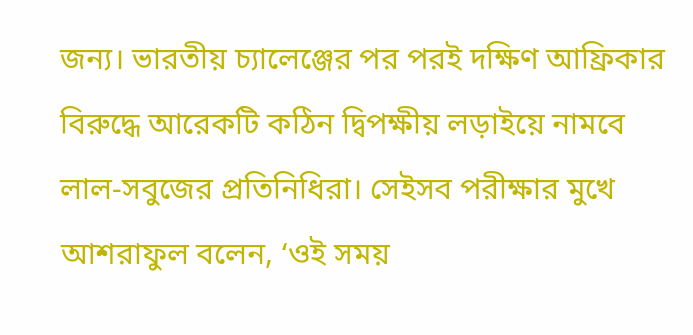জন্য। ভারতীয় চ্যালেঞ্জের পর পরই দক্ষিণ আফ্রিকার বিরুদ্ধে আরেকটি কঠিন দ্বিপক্ষীয় লড়াইয়ে নামবে লাল-সবুজের প্রতিনিধিরা। সেইসব পরীক্ষার মুখে আশরাফুল বলেন, ‘ওই সময়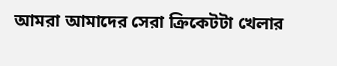আমরা আমাদের সেরা ক্রিকেটটা খেলার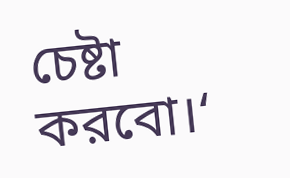চেষ্টা করবো।‘